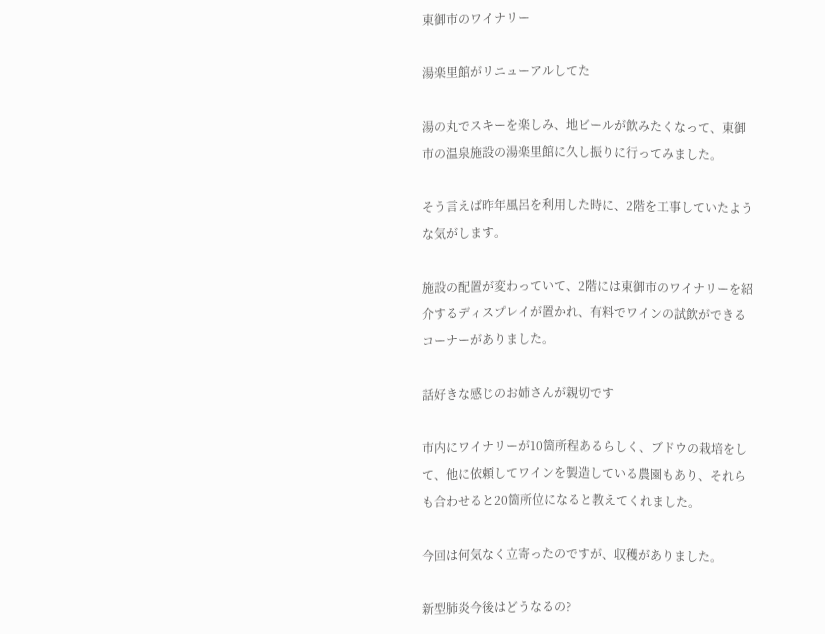東御市のワイナリー

湯楽里館がリニューアルしてた

湯の丸でスキーを楽しみ、地ビールが飲みたくなって、東御市の温泉施設の湯楽里館に久し振りに行ってみました。

そう言えば昨年風呂を利用した時に、2階を工事していたような気がします。

施設の配置が変わっていて、2階には東御市のワイナリーを紹介するディスプレイが置かれ、有料でワインの試飲ができるコーナーがありました。

話好きな感じのお姉さんが親切です

市内にワイナリーが10箇所程あるらしく、ブドウの栽培をして、他に依頼してワインを製造している農園もあり、それらも合わせると20箇所位になると教えてくれました。

今回は何気なく立寄ったのですが、収穫がありました。

新型肺炎今後はどうなるの?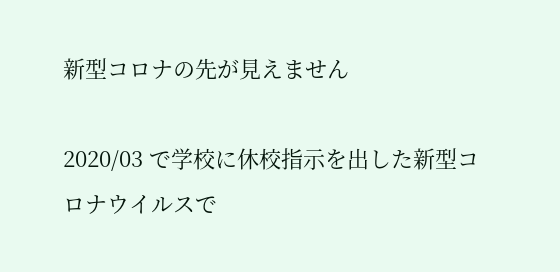新型コロナの先が見えません

2020/03 で学校に休校指示を出した新型コロナウイルスで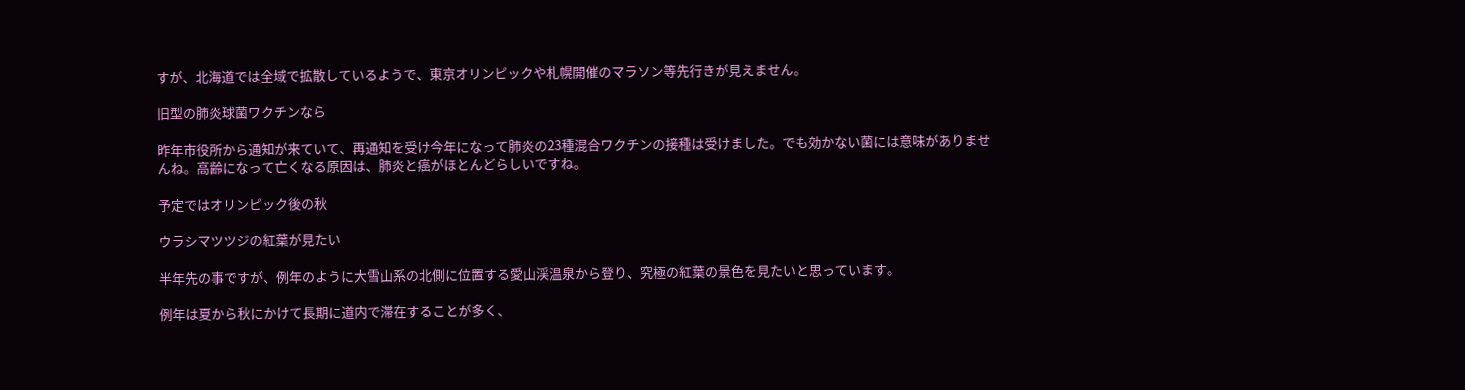すが、北海道では全域で拡散しているようで、東京オリンピックや札幌開催のマラソン等先行きが見えません。

旧型の肺炎球菌ワクチンなら

昨年市役所から通知が来ていて、再通知を受け今年になって肺炎の23種混合ワクチンの接種は受けました。でも効かない菌には意味がありませんね。高齢になって亡くなる原因は、肺炎と癌がほとんどらしいですね。

予定ではオリンピック後の秋

ウラシマツツジの紅葉が見たい

半年先の事ですが、例年のように大雪山系の北側に位置する愛山渓温泉から登り、究極の紅葉の景色を見たいと思っています。

例年は夏から秋にかけて長期に道内で滞在することが多く、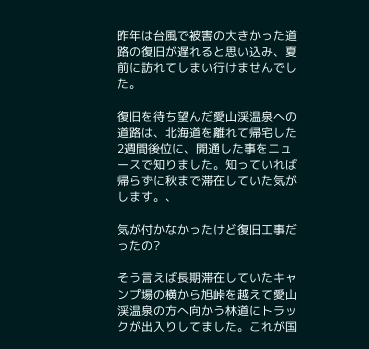昨年は台風で被害の大きかった道路の復旧が遅れると思い込み、夏前に訪れてしまい行けませんでした。

復旧を待ち望んだ愛山渓温泉への道路は、北海道を離れて帰宅した2週間後位に、開通した事をニュースで知りました。知っていれば帰らずに秋まで滞在していた気がします。、

気が付かなかったけど復旧工事だったの?

そう言えば長期滞在していたキャンプ場の横から旭峠を越えて愛山渓温泉の方へ向かう林道にトラックが出入りしてました。これが国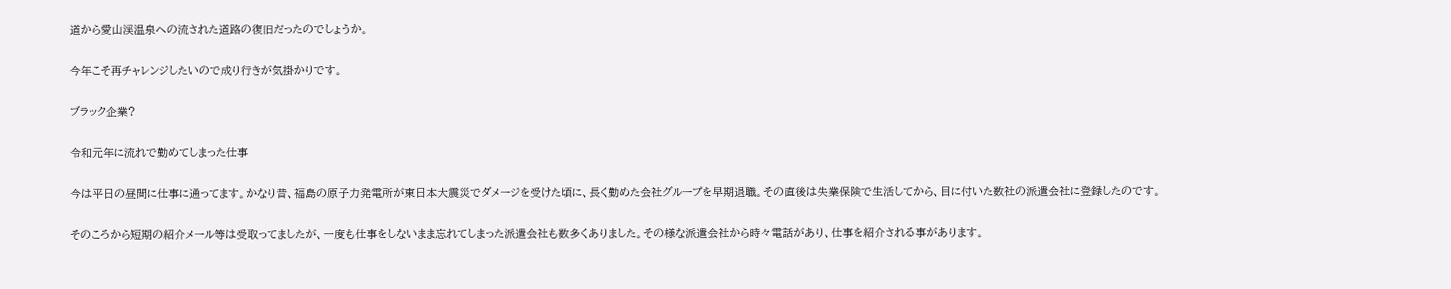道から愛山渓温泉への流された道路の復旧だったのでしょうか。

今年こそ再チャレンジしたいので成り行きが気掛かりです。

ブラック企業?

令和元年に流れで勤めてしまった仕事

今は平日の昼間に仕事に通ってます。かなり昔、福島の原子力発電所が東日本大震災でダメージを受けた頃に、長く勤めた会社グループを早期退職。その直後は失業保険で生活してから、目に付いた数社の派遣会社に登録したのです。

そのころから短期の紹介メール等は受取ってましたが、一度も仕事をしないまま忘れてしまった派遣会社も数多くありました。その様な派遣会社から時々電話があり、仕事を紹介される事があります。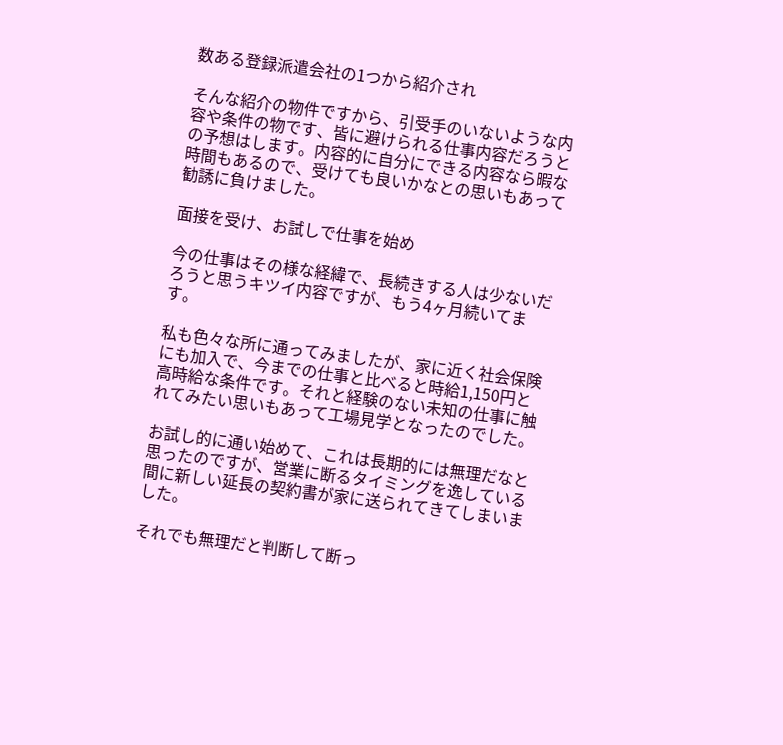数ある登録派遣会社の1つから紹介され

そんな紹介の物件ですから、引受手のいないような内容や条件の物です、皆に避けられる仕事内容だろうとの予想はします。内容的に自分にできる内容なら暇な時間もあるので、受けても良いかなとの思いもあって勧誘に負けました。

面接を受け、お試しで仕事を始め

今の仕事はその様な経緯で、長続きする人は少ないだろうと思うキツイ内容ですが、もう4ヶ月続いてます。

私も色々な所に通ってみましたが、家に近く社会保険にも加入で、今までの仕事と比べると時給1,150円と高時給な条件です。それと経験のない未知の仕事に触れてみたい思いもあって工場見学となったのでした。

お試し的に通い始めて、これは長期的には無理だなと思ったのですが、営業に断るタイミングを逸している間に新しい延長の契約書が家に送られてきてしまいました。

それでも無理だと判断して断っ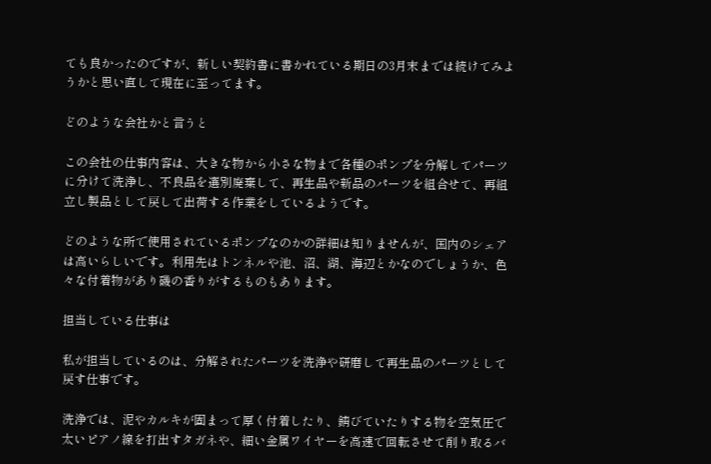ても良かったのですが、新しい契約書に書かれている期日の3月末までは続けてみようかと思い直して現在に至ってます。

どのような会社かと言うと

この会社の仕事内容は、大きな物から小さな物まで各種のポンプを分解してパーツに分けて洗浄し、不良品を選別廃棄して、再生品や新品のパーツを組合せて、再組立し製品として戻して出荷する作業をしているようです。

どのような所で使用されているポンプなのかの詳細は知りませんが、国内のシェアは高いらしいです。利用先はトンネルや池、沼、湖、海辺とかなのでしょうか、色々な付着物があり磯の香りがするものもあります。

担当している仕事は

私が担当しているのは、分解されたパーツを洗浄や研磨して再生品のパーツとして戻す仕事です。

洗浄では、泥やカルキが固まって厚く付着したり、錆びていたりする物を空気圧で太いピアノ線を打出すタガネや、細い金属ワイヤーを高速で回転させて削り取るバ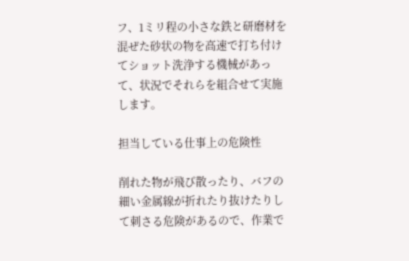フ、1ミリ程の小さな鉄と研磨材を混ぜた砂状の物を高速で打ち付けてショット洗浄する機械があって、状況でそれらを組合せて実施します。

担当している仕事上の危険性

削れた物が飛び散ったり、バフの細い金属線が折れたり抜けたりして刺さる危険があるので、作業で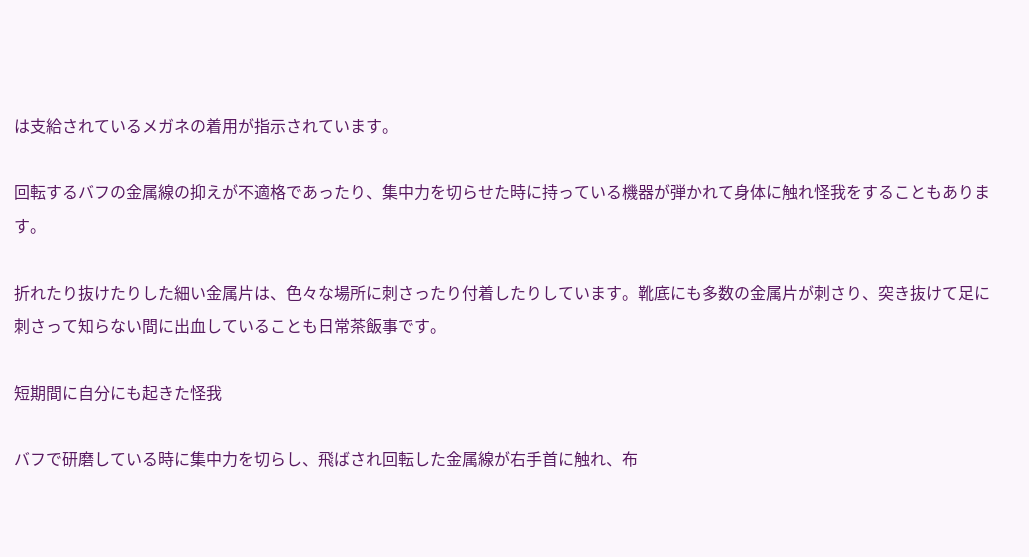は支給されているメガネの着用が指示されています。

回転するバフの金属線の抑えが不適格であったり、集中力を切らせた時に持っている機器が弾かれて身体に触れ怪我をすることもあります。

折れたり抜けたりした細い金属片は、色々な場所に刺さったり付着したりしています。靴底にも多数の金属片が刺さり、突き抜けて足に刺さって知らない間に出血していることも日常茶飯事です。

短期間に自分にも起きた怪我

バフで研磨している時に集中力を切らし、飛ばされ回転した金属線が右手首に触れ、布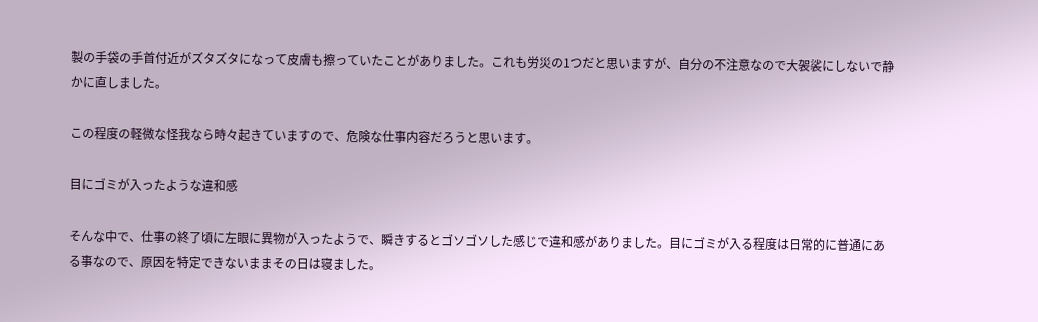製の手袋の手首付近がズタズタになって皮膚も擦っていたことがありました。これも労災の1つだと思いますが、自分の不注意なので大袈裟にしないで静かに直しました。

この程度の軽微な怪我なら時々起きていますので、危険な仕事内容だろうと思います。

目にゴミが入ったような違和感

そんな中で、仕事の終了頃に左眼に異物が入ったようで、瞬きするとゴソゴソした感じで違和感がありました。目にゴミが入る程度は日常的に普通にある事なので、原因を特定できないままその日は寝ました。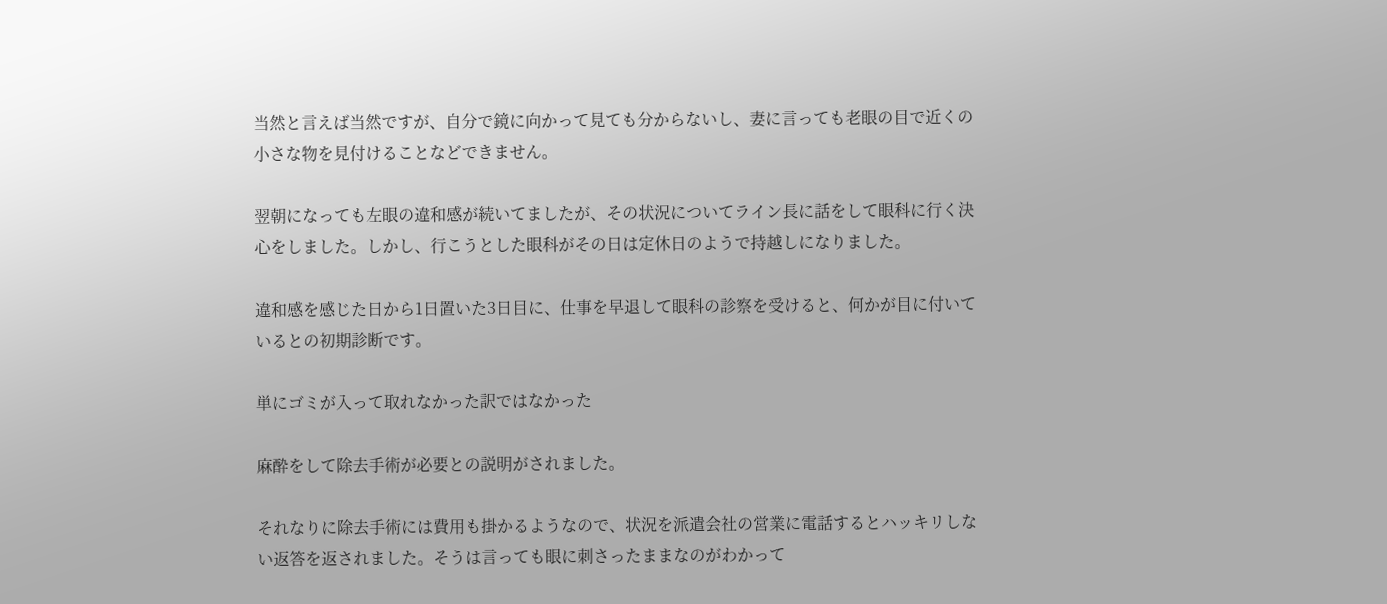当然と言えば当然ですが、自分で鏡に向かって見ても分からないし、妻に言っても老眼の目で近くの小さな物を見付けることなどできません。

翌朝になっても左眼の違和感が続いてましたが、その状況についてライン長に話をして眼科に行く決心をしました。しかし、行こうとした眼科がその日は定休日のようで持越しになりました。

違和感を感じた日から1日置いた3日目に、仕事を早退して眼科の診察を受けると、何かが目に付いているとの初期診断です。

単にゴミが入って取れなかった訳ではなかった

麻酔をして除去手術が必要との説明がされました。

それなりに除去手術には費用も掛かるようなので、状況を派遣会社の営業に電話するとハッキリしない返答を返されました。そうは言っても眼に刺さったままなのがわかって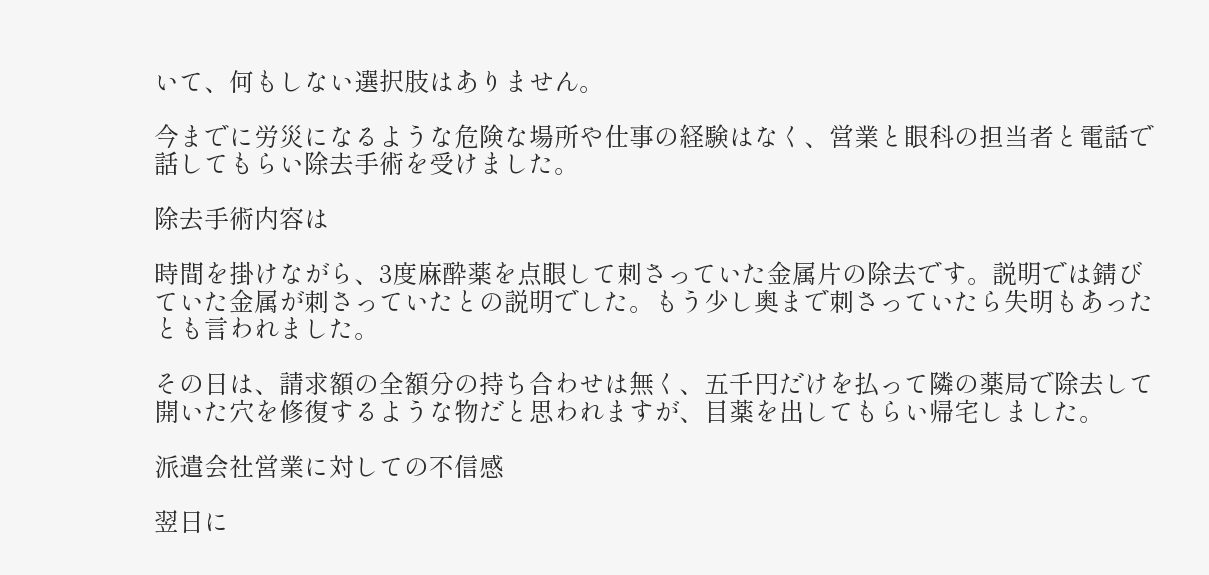いて、何もしない選択肢はありません。

今までに労災になるような危険な場所や仕事の経験はなく、営業と眼科の担当者と電話で話してもらい除去手術を受けました。

除去手術内容は

時間を掛けながら、3度麻酔薬を点眼して刺さっていた金属片の除去です。説明では錆びていた金属が刺さっていたとの説明でした。もう少し奥まで刺さっていたら失明もあったとも言われました。

その日は、請求額の全額分の持ち合わせは無く、五千円だけを払って隣の薬局で除去して開いた穴を修復するような物だと思われますが、目薬を出してもらい帰宅しました。

派遣会社営業に対しての不信感

翌日に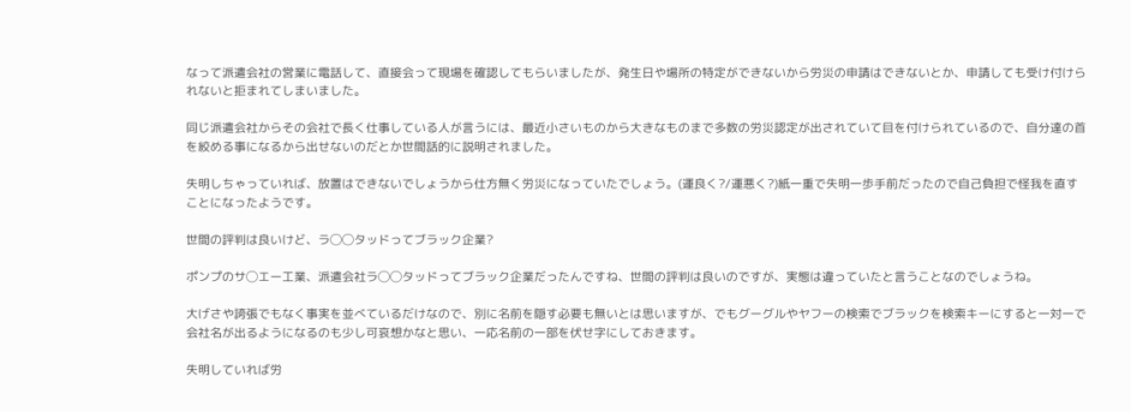なって派遣会社の営業に電話して、直接会って現場を確認してもらいましたが、発生日や場所の特定ができないから労災の申請はできないとか、申請しても受け付けられないと拒まれてしまいました。

同じ派遣会社からその会社で長く仕事している人が言うには、最近小さいものから大きなものまで多数の労災認定が出されていて目を付けられているので、自分達の首を絞める事になるから出せないのだとか世間話的に説明されました。

失明しちゃっていれば、放置はできないでしょうから仕方無く労災になっていたでしょう。(運良く?/運悪く?)紙一重で失明一歩手前だったので自己負担で怪我を直すことになったようです。

世間の評判は良いけど、ラ◯◯タッドってブラック企業?

ポンプのサ◯エー工業、派遣会社ラ◯◯タッドってブラック企業だったんですね、世間の評判は良いのですが、実態は違っていたと言うことなのでしょうね。

大げさや誇張でもなく事実を並べているだけなので、別に名前を隠す必要も無いとは思いますが、でもグーグルやヤフーの検索でブラックを検索キーにすると一対一で会社名が出るようになるのも少し可哀想かなと思い、一応名前の一部を伏せ字にしておきます。

失明していれば労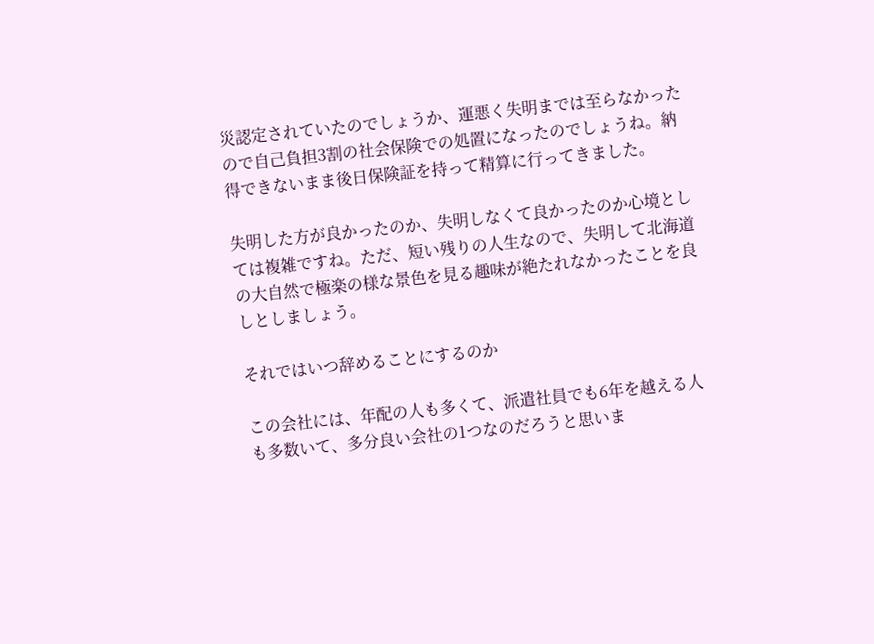災認定されていたのでしょうか、運悪く失明までは至らなかったので自己負担3割の社会保険での処置になったのでしょうね。納得できないまま後日保険証を持って精算に行ってきました。

失明した方が良かったのか、失明しなくて良かったのか心境としては複雑ですね。ただ、短い残りの人生なので、失明して北海道の大自然で極楽の様な景色を見る趣味が絶たれなかったことを良しとしましょう。

それではいつ辞めることにするのか

この会社には、年配の人も多くて、派遣社員でも6年を越える人も多数いて、多分良い会社の1つなのだろうと思いま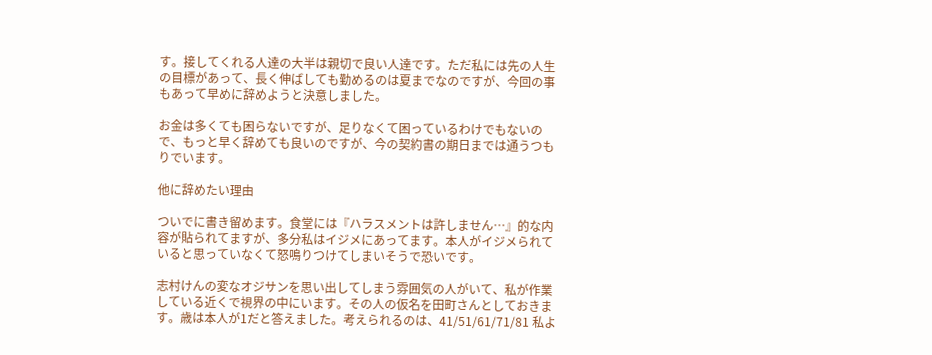す。接してくれる人達の大半は親切で良い人達です。ただ私には先の人生の目標があって、長く伸ばしても勤めるのは夏までなのですが、今回の事もあって早めに辞めようと決意しました。

お金は多くても困らないですが、足りなくて困っているわけでもないので、もっと早く辞めても良いのですが、今の契約書の期日までは通うつもりでいます。

他に辞めたい理由

ついでに書き留めます。食堂には『ハラスメントは許しません…』的な内容が貼られてますが、多分私はイジメにあってます。本人がイジメられていると思っていなくて怒鳴りつけてしまいそうで恐いです。

志村けんの変なオジサンを思い出してしまう雰囲気の人がいて、私が作業している近くで視界の中にいます。その人の仮名を田町さんとしておきます。歳は本人が1だと答えました。考えられるのは、41/51/61/71/81 私よ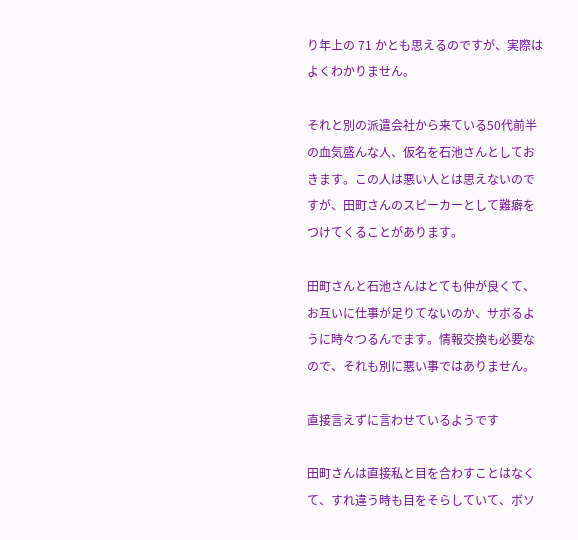り年上の 71 かとも思えるのですが、実際はよくわかりません。

それと別の派遣会社から来ている50代前半の血気盛んな人、仮名を石池さんとしておきます。この人は悪い人とは思えないのですが、田町さんのスピーカーとして難癖をつけてくることがあります。

田町さんと石池さんはとても仲が良くて、お互いに仕事が足りてないのか、サボるように時々つるんでます。情報交換も必要なので、それも別に悪い事ではありません。

直接言えずに言わせているようです

田町さんは直接私と目を合わすことはなくて、すれ違う時も目をそらしていて、ボソ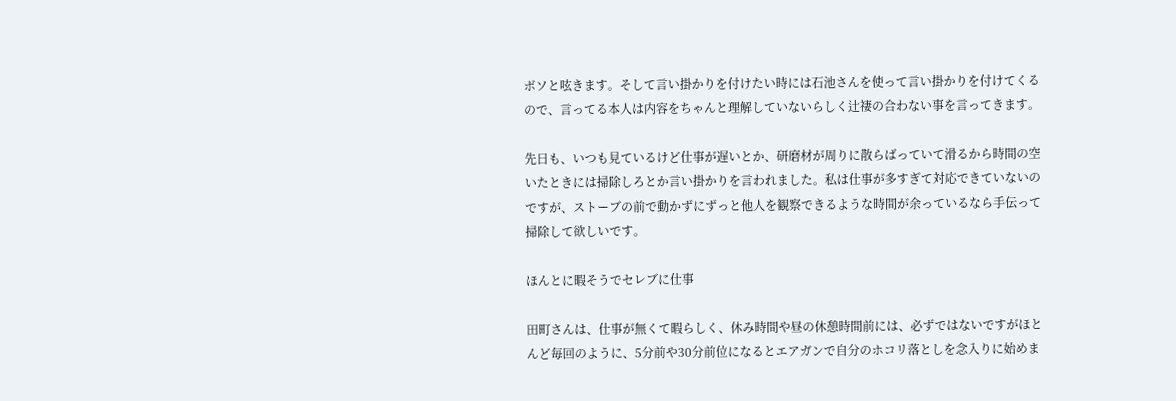ボソと呟きます。そして言い掛かりを付けたい時には石池さんを使って言い掛かりを付けてくるので、言ってる本人は内容をちゃんと理解していないらしく辻褄の合わない事を言ってきます。

先日も、いつも見ているけど仕事が遅いとか、研磨材が周りに散らばっていて滑るから時間の空いたときには掃除しろとか言い掛かりを言われました。私は仕事が多すぎて対応できていないのですが、ストーブの前で動かずにずっと他人を観察できるような時間が余っているなら手伝って掃除して欲しいです。

ほんとに暇そうでセレブに仕事

田町さんは、仕事が無くて暇らしく、休み時間や昼の休憩時間前には、必ずではないですがほとんど毎回のように、5分前や30分前位になるとエアガンで自分のホコリ落としを念入りに始めま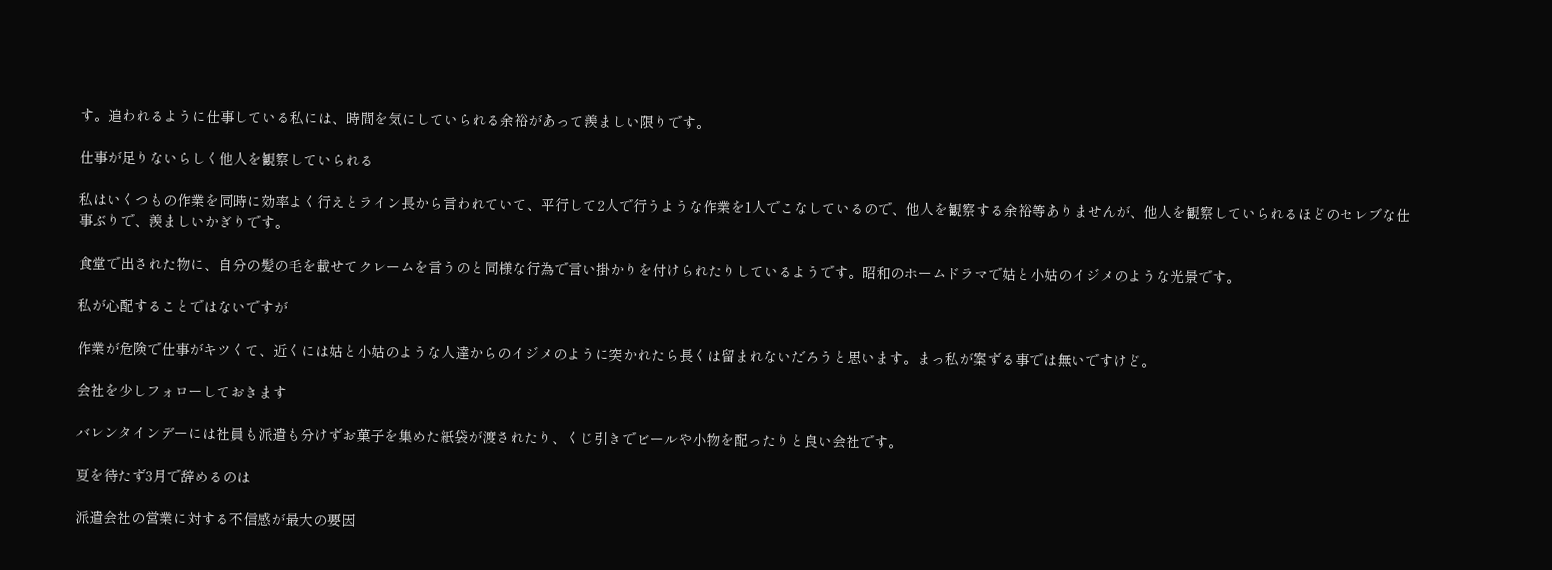す。追われるように仕事している私には、時間を気にしていられる余裕があって羨ましい限りです。

仕事が足りないらしく他人を観察していられる

私はいくつもの作業を同時に効率よく行えとライン長から言われていて、平行して2人で行うような作業を1人でこなしているので、他人を観察する余裕等ありませんが、他人を観察していられるほどのセレブな仕事ぶりで、羨ましいかぎりです。

食堂で出された物に、自分の髪の毛を載せてクレームを言うのと同様な行為で言い掛かりを付けられたりしているようです。昭和のホームドラマで姑と小姑のイジメのような光景です。

私が心配することではないですが

作業が危険で仕事がキツくて、近くには姑と小姑のような人達からのイジメのように突かれたら長くは留まれないだろうと思います。まっ私が案ずる事では無いですけど。

会社を少しフォローしておきます

バレンタインデーには社員も派遣も分けずお菓子を集めた紙袋が渡されたり、くじ引きでビールや小物を配ったりと良い会社です。

夏を待たず3月で辞めるのは

派遣会社の営業に対する不信感が最大の要因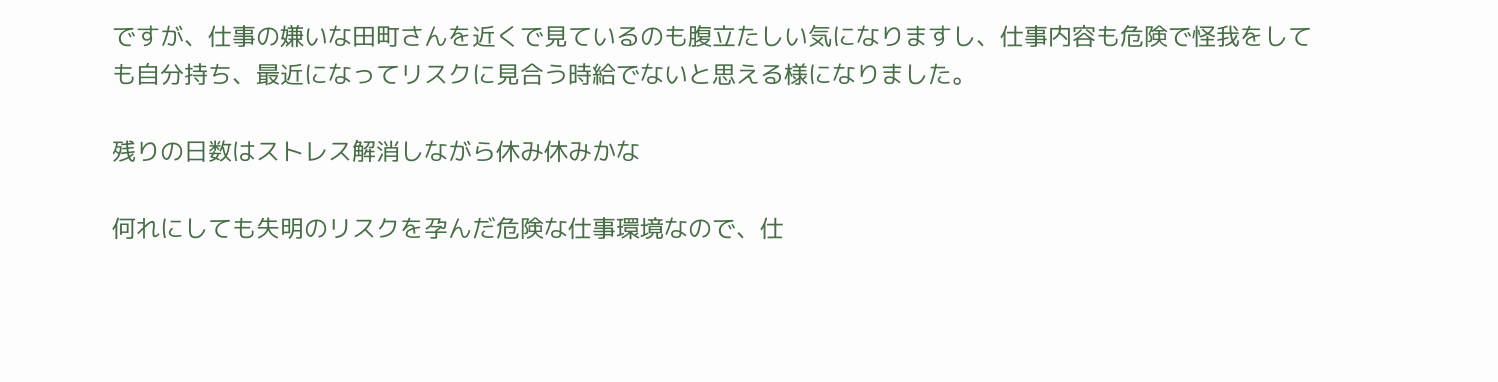ですが、仕事の嫌いな田町さんを近くで見ているのも腹立たしい気になりますし、仕事内容も危険で怪我をしても自分持ち、最近になってリスクに見合う時給でないと思える様になりました。

残りの日数はストレス解消しながら休み休みかな

何れにしても失明のリスクを孕んだ危険な仕事環境なので、仕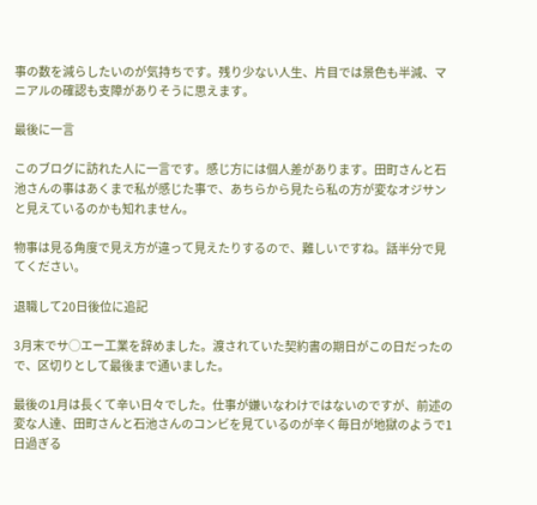事の数を減らしたいのが気持ちです。残り少ない人生、片目では景色も半減、マニアルの確認も支障がありそうに思えます。

最後に一言

このブログに訪れた人に一言です。感じ方には個人差があります。田町さんと石池さんの事はあくまで私が感じた事で、あちらから見たら私の方が変なオジサンと見えているのかも知れません。

物事は見る角度で見え方が違って見えたりするので、難しいですね。話半分で見てください。

退職して20日後位に追記

3月末でサ◯エー工業を辞めました。渡されていた契約書の期日がこの日だったので、区切りとして最後まで通いました。

最後の1月は長くて辛い日々でした。仕事が嫌いなわけではないのですが、前述の変な人達、田町さんと石池さんのコンビを見ているのが辛く毎日が地獄のようで1日過ぎる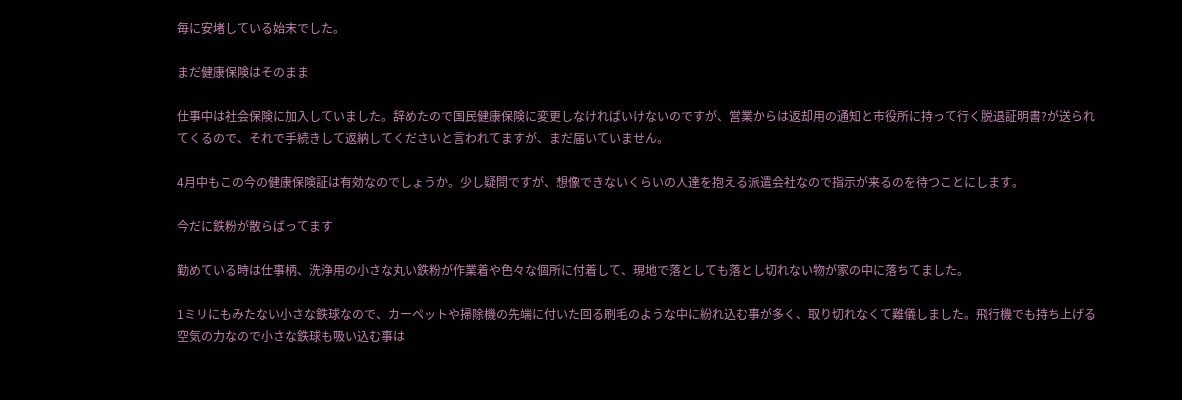毎に安堵している始末でした。

まだ健康保険はそのまま

仕事中は社会保険に加入していました。辞めたので国民健康保険に変更しなければいけないのですが、営業からは返却用の通知と市役所に持って行く脱退証明書?が送られてくるので、それで手続きして返納してくださいと言われてますが、まだ届いていません。

4月中もこの今の健康保険証は有効なのでしょうか。少し疑問ですが、想像できないくらいの人達を抱える派遣会社なので指示が来るのを待つことにします。

今だに鉄粉が散らばってます

勤めている時は仕事柄、洗浄用の小さな丸い鉄粉が作業着や色々な個所に付着して、現地で落としても落とし切れない物が家の中に落ちてました。

1ミリにもみたない小さな鉄球なので、カーペットや掃除機の先端に付いた回る刷毛のような中に紛れ込む事が多く、取り切れなくて難儀しました。飛行機でも持ち上げる空気の力なので小さな鉄球も吸い込む事は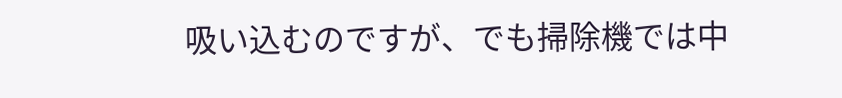吸い込むのですが、でも掃除機では中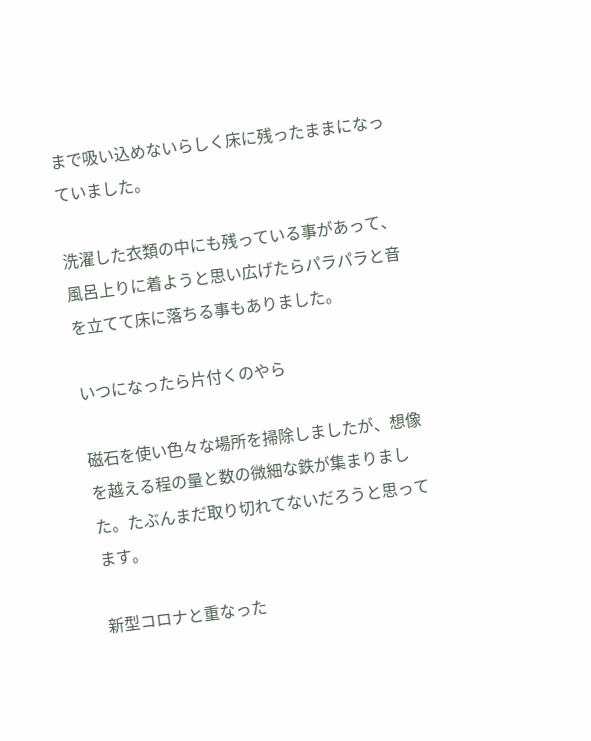まで吸い込めないらしく床に残ったままになっていました。

洗濯した衣類の中にも残っている事があって、風呂上りに着ようと思い広げたらパラパラと音を立てて床に落ちる事もありました。

いつになったら片付くのやら

磁石を使い色々な場所を掃除しましたが、想像を越える程の量と数の微細な鉄が集まりました。たぶんまだ取り切れてないだろうと思ってます。

新型コロナと重なった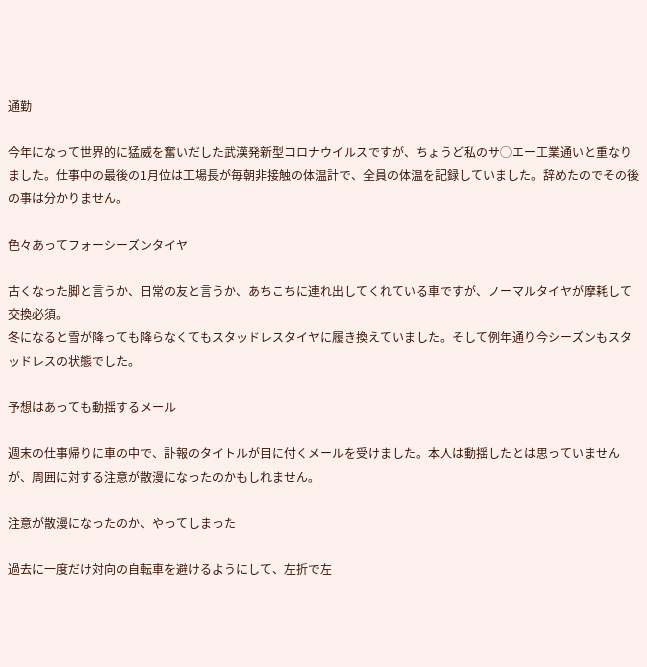通勤

今年になって世界的に猛威を奮いだした武漢発新型コロナウイルスですが、ちょうど私のサ◯エー工業通いと重なりました。仕事中の最後の1月位は工場長が毎朝非接触の体温計で、全員の体温を記録していました。辞めたのでその後の事は分かりません。

色々あってフォーシーズンタイヤ

古くなった脚と言うか、日常の友と言うか、あちこちに連れ出してくれている車ですが、ノーマルタイヤが摩耗して交換必須。
冬になると雪が降っても降らなくてもスタッドレスタイヤに履き換えていました。そして例年通り今シーズンもスタッドレスの状態でした。

予想はあっても動揺するメール

週末の仕事帰りに車の中で、訃報のタイトルが目に付くメールを受けました。本人は動揺したとは思っていませんが、周囲に対する注意が散漫になったのかもしれません。

注意が散漫になったのか、やってしまった

過去に一度だけ対向の自転車を避けるようにして、左折で左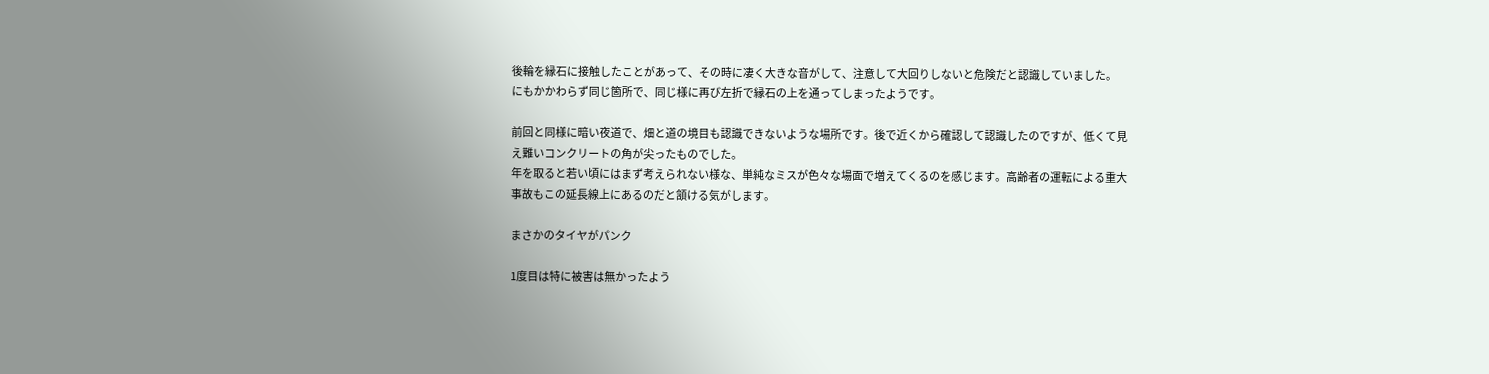後輪を縁石に接触したことがあって、その時に凄く大きな音がして、注意して大回りしないと危険だと認識していました。
にもかかわらず同じ箇所で、同じ様に再び左折で縁石の上を通ってしまったようです。

前回と同様に暗い夜道で、畑と道の境目も認識できないような場所です。後で近くから確認して認識したのですが、低くて見え難いコンクリートの角が尖ったものでした。
年を取ると若い頃にはまず考えられない様な、単純なミスが色々な場面で増えてくるのを感じます。高齢者の運転による重大事故もこの延長線上にあるのだと頷ける気がします。

まさかのタイヤがパンク

1度目は特に被害は無かったよう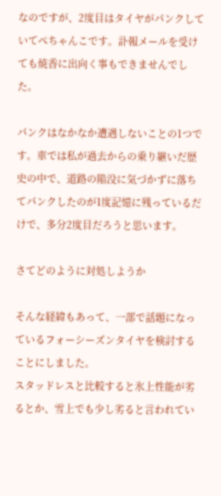なのですが、2度目はタイヤがパンクしていてぺちゃんこです。訃報メールを受けても焼香に出向く事もできませんでした。

パンクはなかなか遭遇しないことの1つです。車では私が過去からの乗り継いだ歴史の中で、道路の陥没に気づかずに落ちてパンクしたのが1度記憶に残っているだけで、多分2度目だろうと思います。

さてどのように対処しようか

そんな経緯もあって、一部で話題になっているフォーシーズンタイヤを検討することにしました。
スタッドレスと比較すると氷上性能が劣るとか、雪上でも少し劣ると言われてい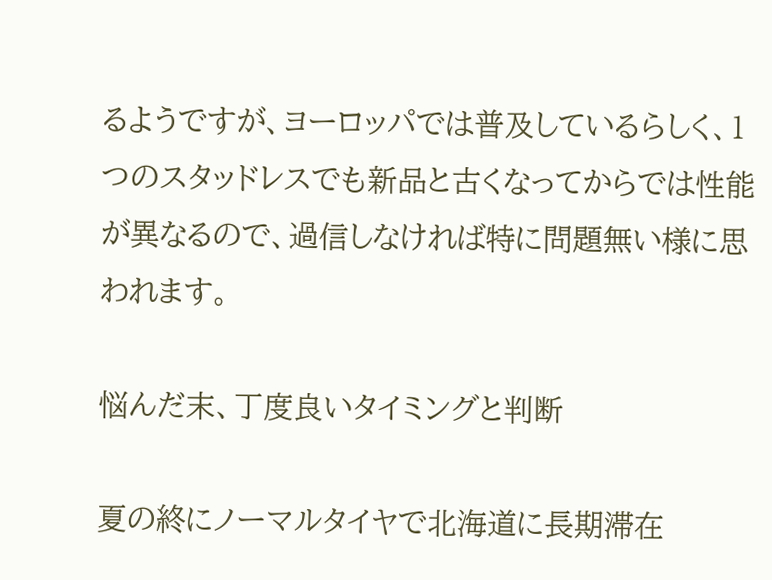るようですが、ヨーロッパでは普及しているらしく、1つのスタッドレスでも新品と古くなってからでは性能が異なるので、過信しなければ特に問題無い様に思われます。

悩んだ末、丁度良いタイミングと判断

夏の終にノーマルタイヤで北海道に長期滞在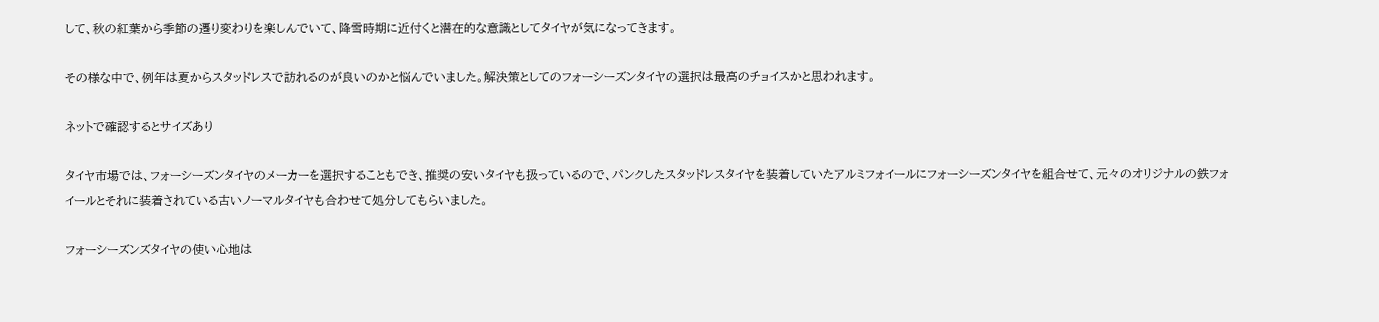して、秋の紅葉から季節の遷り変わりを楽しんでいて、降雪時期に近付くと潜在的な意識としてタイヤが気になってきます。

その様な中で、例年は夏からスタッドレスで訪れるのが良いのかと悩んでいました。解決策としてのフォーシーズンタイヤの選択は最高のチョイスかと思われます。

ネットで確認するとサイズあり

タイヤ市場では、フォーシーズンタイヤのメーカーを選択することもでき、推奨の安いタイヤも扱っているので、パンクしたスタッドレスタイヤを装着していたアルミフォイールにフォーシーズンタイヤを組合せて、元々のオリジナルの鉄フォイールとそれに装着されている古いノーマルタイヤも合わせて処分してもらいました。

フォーシーズンズタイヤの使い心地は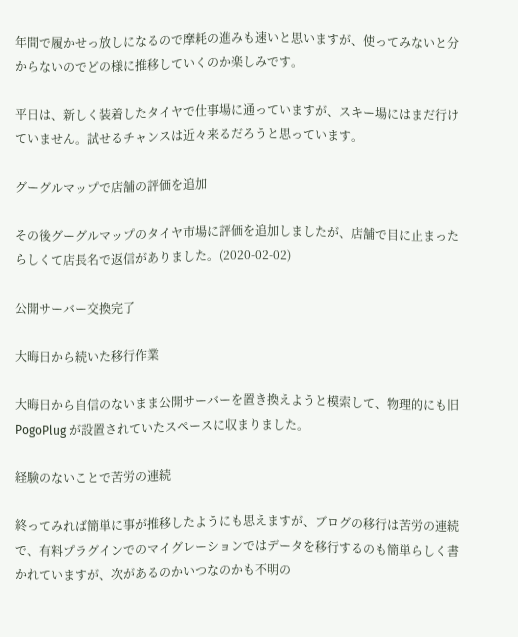年間で履かせっ放しになるので摩耗の進みも速いと思いますが、使ってみないと分からないのでどの様に推移していくのか楽しみです。

平日は、新しく装着したタイヤで仕事場に通っていますが、スキー場にはまだ行けていません。試せるチャンスは近々来るだろうと思っています。

グーグルマップで店舗の評価を追加

その後グーグルマップのタイヤ市場に評価を追加しましたが、店舗で目に止まったらしくて店長名で返信がありました。(2020-02-02)

公開サーバー交換完了

大晦日から続いた移行作業

大晦日から自信のないまま公開サーバーを置き換えようと模索して、物理的にも旧 PogoPlug が設置されていたスペースに収まりました。

経験のないことで苦労の連続

終ってみれば簡単に事が推移したようにも思えますが、ブログの移行は苦労の連続で、有料プラグインでのマイグレーションではデータを移行するのも簡単らしく書かれていますが、次があるのかいつなのかも不明の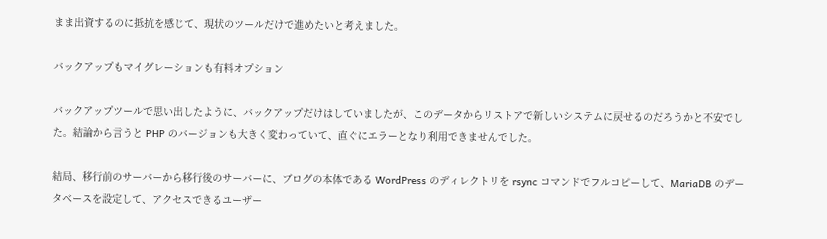まま出資するのに抵抗を感じて、現状のツールだけで進めたいと考えました。

バックアップもマイグレーションも有料オプション

バックアップツールで思い出したように、バックアップだけはしていましたが、このデータからリストアで新しいシステムに戻せるのだろうかと不安でした。結論から言うと PHP のバージョンも大きく変わっていて、直ぐにエラーとなり利用できませんでした。

結局、移行前のサーバーから移行後のサーバーに、ブログの本体である WordPress のディレクトリを rsync コマンドでフルコピーして、MariaDB のデータベースを設定して、アクセスできるユーザー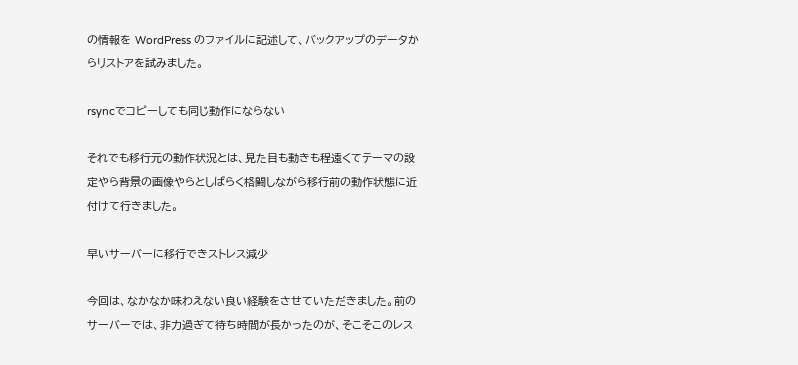の情報を WordPress のファイルに記述して、バックアップのデータからリストアを試みました。

rsyncでコピーしても同じ動作にならない

それでも移行元の動作状況とは、見た目も動きも程遠くてテーマの設定やら背景の画像やらとしばらく格闘しながら移行前の動作状態に近付けて行きました。

早いサーバーに移行できストレス減少

今回は、なかなか味わえない良い経験をさせていただきました。前のサーバーでは、非力過ぎて待ち時間が長かったのが、そこそこのレス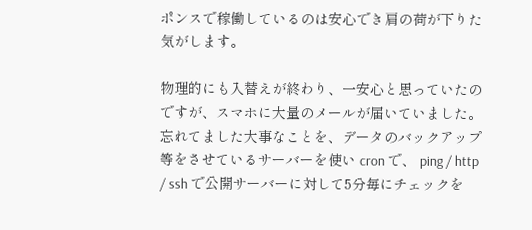ポンスで稼働しているのは安心でき肩の荷が下りた気がします。

物理的にも入替えが終わり、一安心と思っていたのですが、スマホに大量のメールが届いていました。忘れてました大事なことを、データのバックアップ等をさせているサーバーを使い cron で、 ping / http / ssh で公開サーバーに対して5分毎にチェックを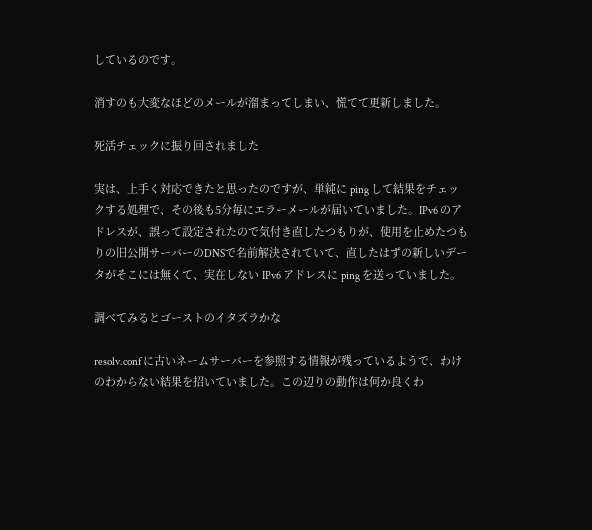しているのです。

消すのも大変なほどのメールが溜まってしまい、慌てて更新しました。

死活チェックに振り回されました

実は、上手く対応できたと思ったのですが、単純に ping して結果をチェックする処理で、その後も5分毎にエラーメールが届いていました。IPv6 のアドレスが、誤って設定されたので気付き直したつもりが、使用を止めたつもりの旧公開サーバーのDNSで名前解決されていて、直したはずの新しいデータがそこには無くて、実在しない IPv6 アドレスに ping を送っていました。

調べてみるとゴーストのイタズラかな

resolv.conf に古いネームサーバーを参照する情報が残っているようで、わけのわからない結果を招いていました。この辺りの動作は何か良くわ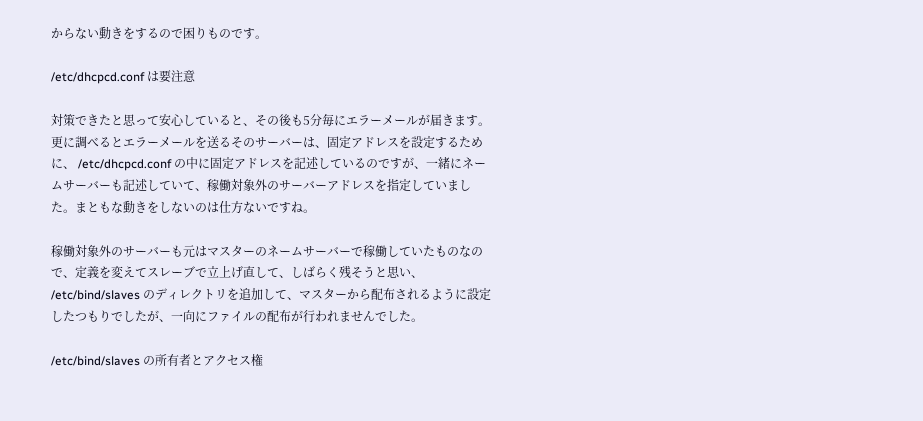からない動きをするので困りものです。

/etc/dhcpcd.conf は要注意

対策できたと思って安心していると、その後も5分毎にエラーメールが届きます。更に調べるとエラーメールを送るそのサーバーは、固定アドレスを設定するために、 /etc/dhcpcd.conf の中に固定アドレスを記述しているのですが、一緒にネームサーバーも記述していて、稼働対象外のサーバーアドレスを指定していました。まともな動きをしないのは仕方ないですね。

稼働対象外のサーバーも元はマスターのネームサーバーで稼働していたものなので、定義を変えてスレーブで立上げ直して、しばらく残そうと思い、 /etc/bind/slaves のディレクトリを追加して、マスターから配布されるように設定したつもりでしたが、一向にファイルの配布が行われませんでした。

/etc/bind/slaves の所有者とアクセス権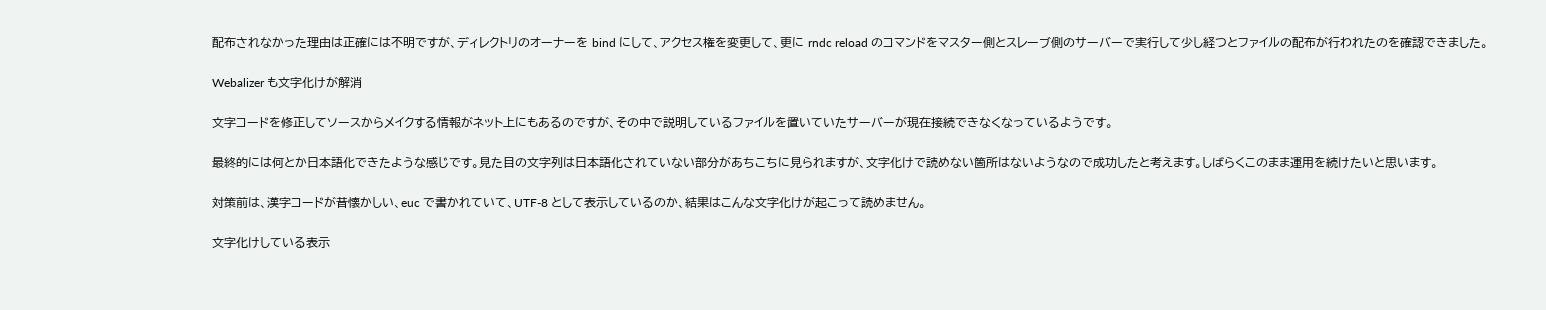配布されなかった理由は正確には不明ですが、ディレクトリのオーナーを bind にして、アクセス権を変更して、更に rndc reload のコマンドをマスター側とスレーブ側のサーバーで実行して少し経つとファイルの配布が行われたのを確認できました。

Webalizer も文字化けが解消

文字コードを修正してソースからメイクする情報がネット上にもあるのですが、その中で説明しているファイルを置いていたサーバーが現在接続できなくなっているようです。

最終的には何とか日本語化できたような感じです。見た目の文字列は日本語化されていない部分があちこちに見られますが、文字化けで読めない箇所はないようなので成功したと考えます。しばらくこのまま運用を続けたいと思います。

対策前は、漢字コードが昔懐かしい、euc で書かれていて、UTF-8 として表示しているのか、結果はこんな文字化けが起こって読めません。

文字化けしている表示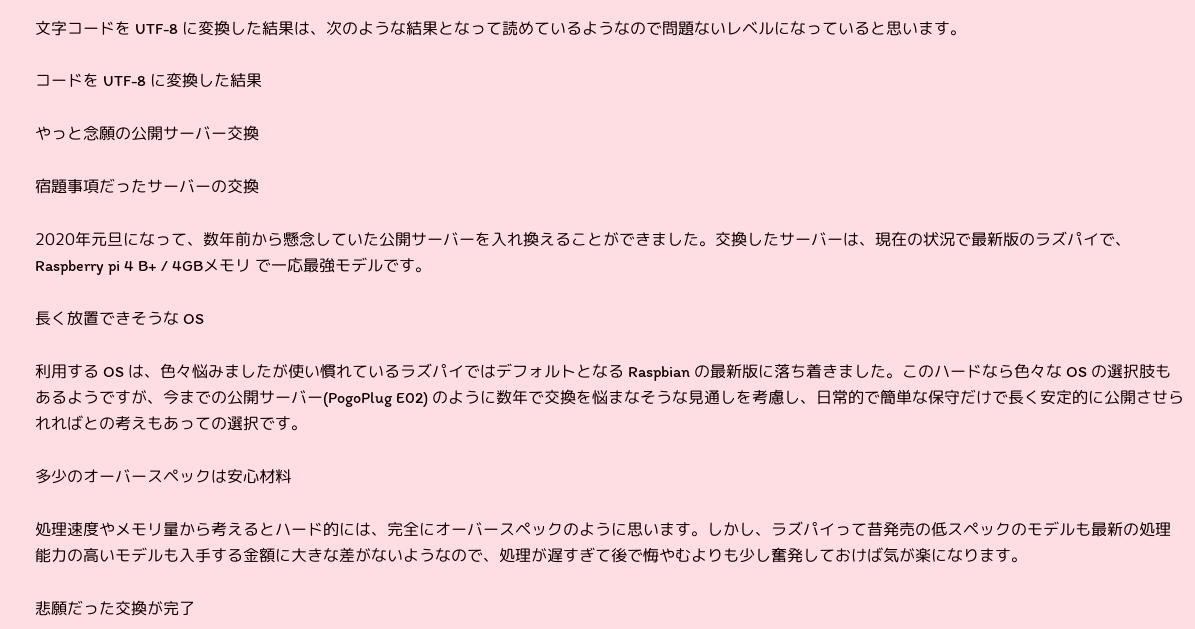文字コードを UTF-8 に変換した結果は、次のような結果となって読めているようなので問題ないレベルになっていると思います。

コードを UTF-8 に変換した結果

やっと念願の公開サーバー交換

宿題事項だったサーバーの交換

2020年元旦になって、数年前から懸念していた公開サーバーを入れ換えることができました。交換したサーバーは、現在の状況で最新版のラズパイで、Raspberry pi 4 B+ / 4GBメモリ で一応最強モデルです。

長く放置できそうな OS

利用する OS は、色々悩みましたが使い慣れているラズパイではデフォルトとなる Raspbian の最新版に落ち着きました。このハードなら色々な OS の選択肢もあるようですが、今までの公開サーバー(PogoPlug E02) のように数年で交換を悩まなそうな見通しを考慮し、日常的で簡単な保守だけで長く安定的に公開させられればとの考えもあっての選択です。

多少のオーバースペックは安心材料

処理速度やメモリ量から考えるとハード的には、完全にオーバースペックのように思います。しかし、ラズパイって昔発売の低スペックのモデルも最新の処理能力の高いモデルも入手する金額に大きな差がないようなので、処理が遅すぎて後で悔やむよりも少し奮発しておけば気が楽になります。

悲願だった交換が完了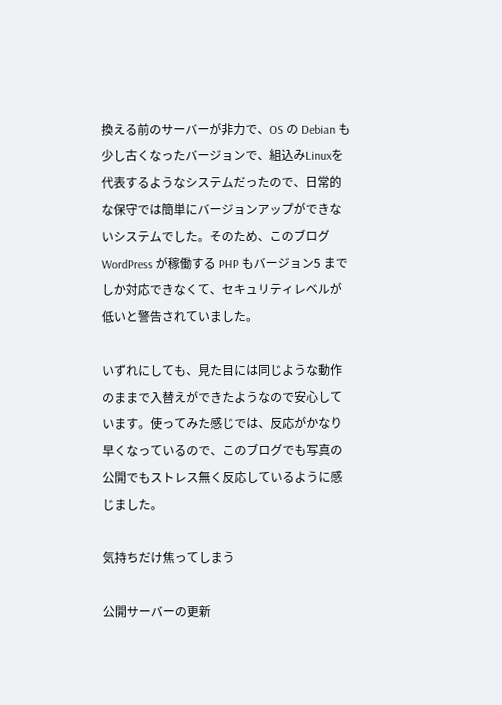換える前のサーバーが非力で、OS の Debian も少し古くなったバージョンで、組込みLinuxを代表するようなシステムだったので、日常的な保守では簡単にバージョンアップができないシステムでした。そのため、このブログ WordPress が稼働する PHP もバージョン5 までしか対応できなくて、セキュリティレベルが低いと警告されていました。

いずれにしても、見た目には同じような動作のままで入替えができたようなので安心しています。使ってみた感じでは、反応がかなり早くなっているので、このブログでも写真の公開でもストレス無く反応しているように感じました。

気持ちだけ焦ってしまう

公開サーバーの更新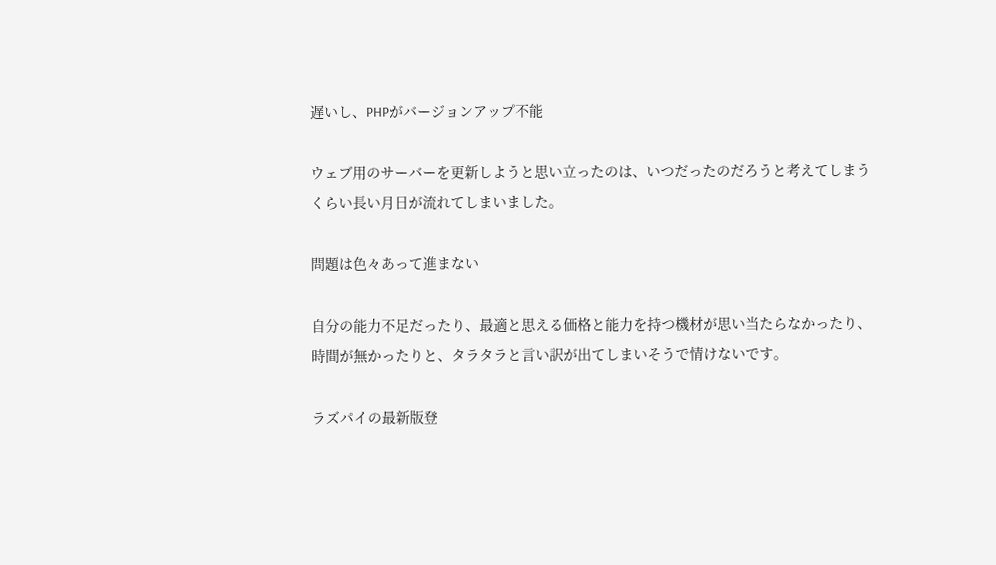遅いし、PHPがバージョンアップ不能

ウェブ用のサーバーを更新しようと思い立ったのは、いつだったのだろうと考えてしまうくらい長い月日が流れてしまいました。

問題は色々あって進まない

自分の能力不足だったり、最適と思える価格と能力を持つ機材が思い当たらなかったり、時間が無かったりと、タラタラと言い訳が出てしまいそうで情けないです。

ラズパイの最新版登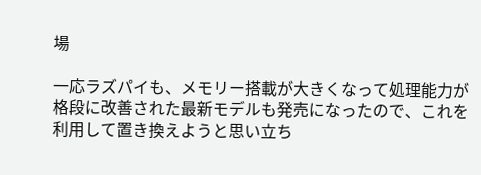場

一応ラズパイも、メモリー搭載が大きくなって処理能力が格段に改善された最新モデルも発売になったので、これを利用して置き換えようと思い立ち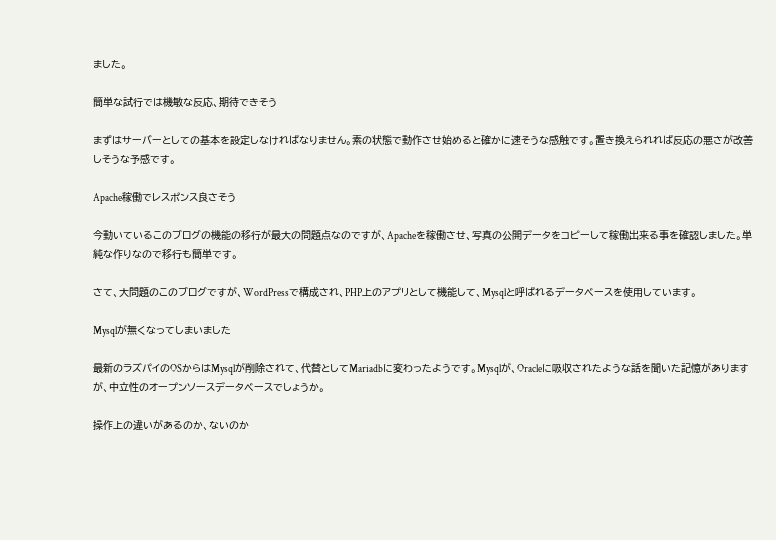ました。

簡単な試行では機敏な反応、期待できそう

まずはサーバーとしての基本を設定しなければなりません。素の状態で動作させ始めると確かに速そうな感触です。置き換えられれば反応の悪さが改善しそうな予感です。

Apache稼働でレスポンス良さそう

今動いているこのブログの機能の移行が最大の問題点なのですが、Apacheを稼働させ、写真の公開データをコピーして稼働出来る事を確認しました。単純な作りなので移行も簡単です。

さて、大問題のこのブログですが、WordPressで構成され、PHP上のアプリとして機能して、Mysqlと呼ばれるデータベースを使用しています。

Mysqlが無くなってしまいました

最新のラズパイのOSからはMysqlが削除されて、代替としてMariadbに変わったようです。Mysqlが、Oracleに吸収されたような話を聞いた記憶がありますが、中立性のオープンソースデータベースでしょうか。

操作上の違いがあるのか、ないのか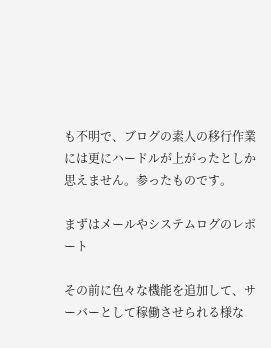も不明で、ブログの素人の移行作業には更にハードルが上がったとしか思えません。参ったものです。

まずはメールやシステムログのレポート

その前に色々な機能を追加して、サーバーとして稼働させられる様な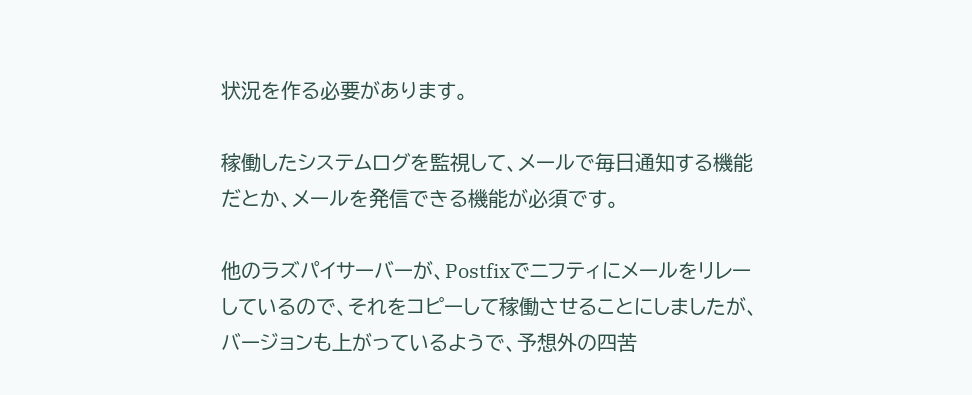状況を作る必要があります。

稼働したシステムログを監視して、メールで毎日通知する機能だとか、メールを発信できる機能が必須です。

他のラズパイサーバーが、Postfixでニフティにメールをリレーしているので、それをコピーして稼働させることにしましたが、バージョンも上がっているようで、予想外の四苦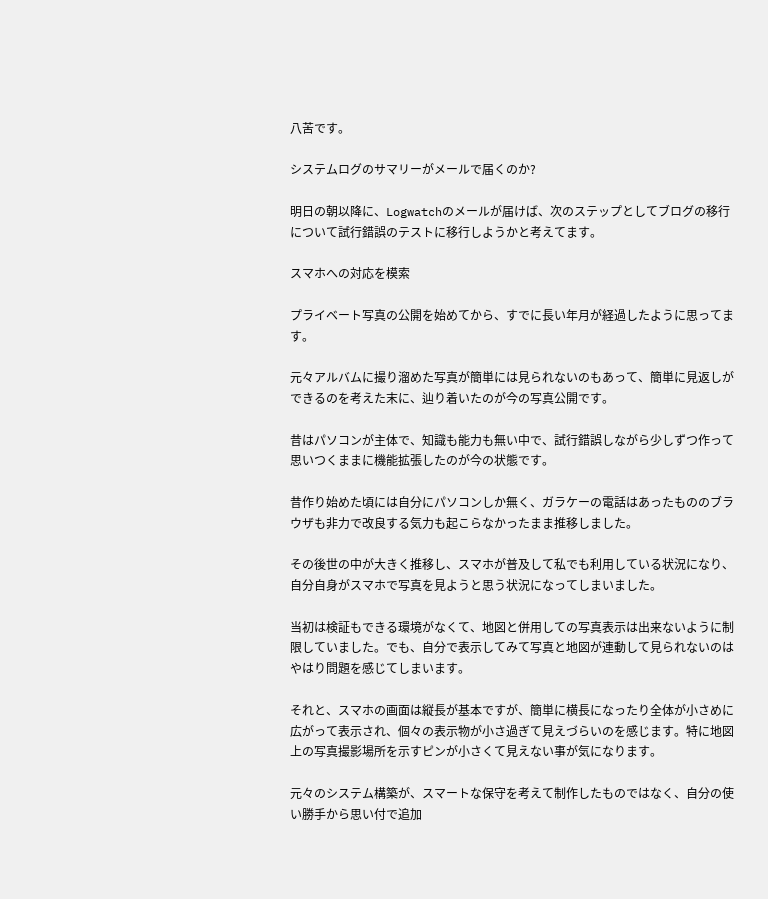八苦です。

システムログのサマリーがメールで届くのか?

明日の朝以降に、Logwatchのメールが届けば、次のステップとしてブログの移行について試行錯誤のテストに移行しようかと考えてます。

スマホへの対応を模索

プライベート写真の公開を始めてから、すでに長い年月が経過したように思ってます。

元々アルバムに撮り溜めた写真が簡単には見られないのもあって、簡単に見返しができるのを考えた末に、辿り着いたのが今の写真公開です。

昔はパソコンが主体で、知識も能力も無い中で、試行錯誤しながら少しずつ作って思いつくままに機能拡張したのが今の状態です。

昔作り始めた頃には自分にパソコンしか無く、ガラケーの電話はあったもののブラウザも非力で改良する気力も起こらなかったまま推移しました。

その後世の中が大きく推移し、スマホが普及して私でも利用している状況になり、自分自身がスマホで写真を見ようと思う状況になってしまいました。

当初は検証もできる環境がなくて、地図と併用しての写真表示は出来ないように制限していました。でも、自分で表示してみて写真と地図が連動して見られないのはやはり問題を感じてしまいます。

それと、スマホの画面は縦長が基本ですが、簡単に横長になったり全体が小さめに広がって表示され、個々の表示物が小さ過ぎて見えづらいのを感じます。特に地図上の写真撮影場所を示すピンが小さくて見えない事が気になります。

元々のシステム構築が、スマートな保守を考えて制作したものではなく、自分の使い勝手から思い付で追加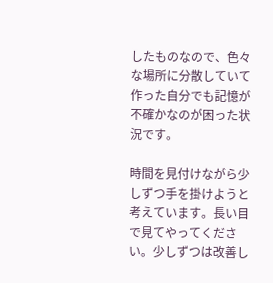したものなので、色々な場所に分散していて作った自分でも記憶が不確かなのが困った状況です。

時間を見付けながら少しずつ手を掛けようと考えています。長い目で見てやってください。少しずつは改善し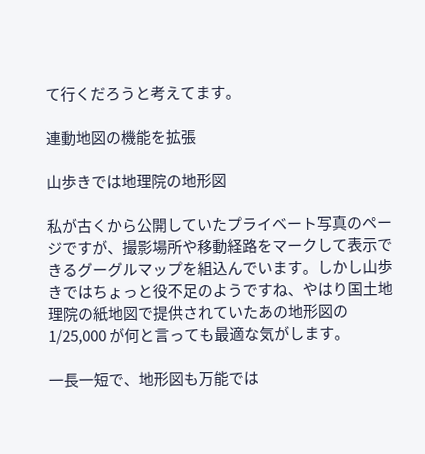て行くだろうと考えてます。

連動地図の機能を拡張

山歩きでは地理院の地形図

私が古くから公開していたプライベート写真のページですが、撮影場所や移動経路をマークして表示できるグーグルマップを組込んでいます。しかし山歩きではちょっと役不足のようですね、やはり国土地理院の紙地図で提供されていたあの地形図の 1/25,000 が何と言っても最適な気がします。

一長一短で、地形図も万能では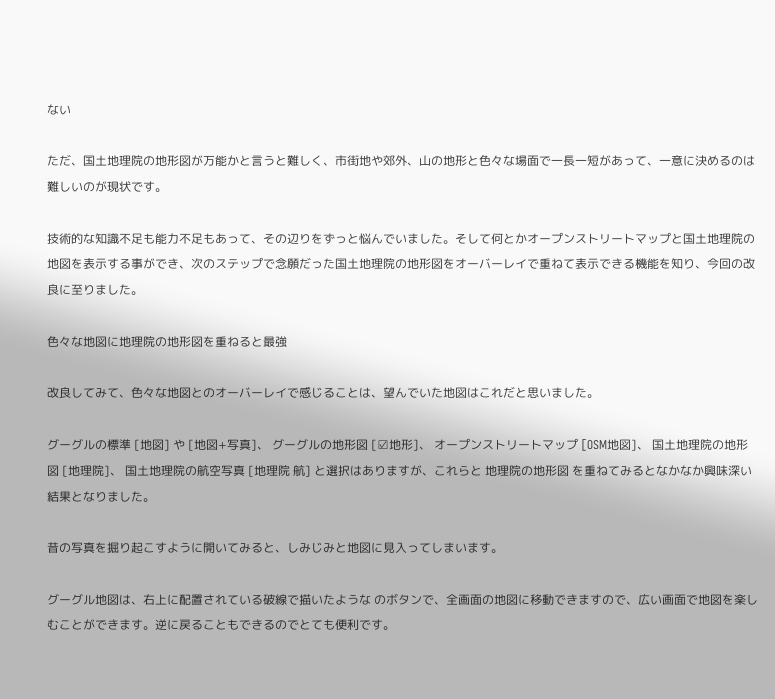ない

ただ、国土地理院の地形図が万能かと言うと難しく、市街地や郊外、山の地形と色々な場面で一長一短があって、一意に決めるのは難しいのが現状です。

技術的な知識不足も能力不足もあって、その辺りをずっと悩んでいました。そして何とかオープンストリートマップと国土地理院の地図を表示する事ができ、次のステップで念願だった国土地理院の地形図をオーバーレイで重ねて表示できる機能を知り、今回の改良に至りました。

色々な地図に地理院の地形図を重ねると最強

改良してみて、色々な地図とのオーバーレイで感じることは、望んでいた地図はこれだと思いました。

グーグルの標準 [地図] や [地図+写真]、 グーグルの地形図 [☑地形]、 オープンストリートマップ [OSM地図]、 国土地理院の地形図 [地理院]、 国土地理院の航空写真 [地理院 航] と選択はありますが、これらと 地理院の地形図 を重ねてみるとなかなか興味深い結果となりました。

昔の写真を掘り起こすように開いてみると、しみじみと地図に見入ってしまいます。

グーグル地図は、右上に配置されている破線で描いたような のボタンで、全画面の地図に移動できますので、広い画面で地図を楽しむことができます。逆に戻ることもできるのでとても便利です。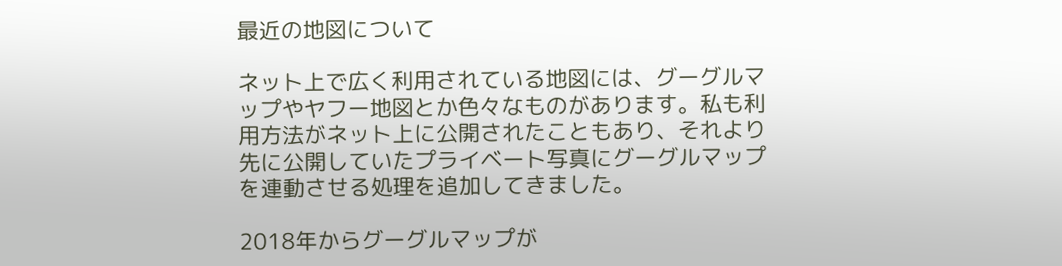最近の地図について

ネット上で広く利用されている地図には、グーグルマップやヤフー地図とか色々なものがあります。私も利用方法がネット上に公開されたこともあり、それより先に公開していたプライベート写真にグーグルマップを連動させる処理を追加してきました。

2018年からグーグルマップが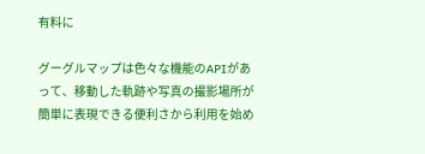有料に

グーグルマップは色々な機能のAPIがあって、移動した軌跡や写真の撮影場所が簡単に表現できる便利さから利用を始め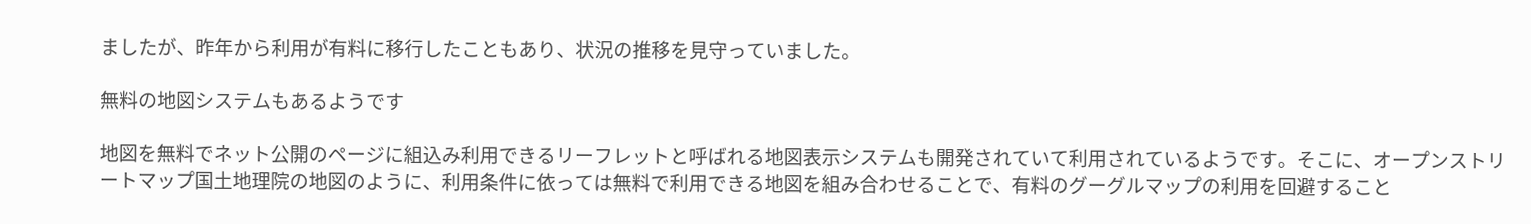ましたが、昨年から利用が有料に移行したこともあり、状況の推移を見守っていました。

無料の地図システムもあるようです

地図を無料でネット公開のページに組込み利用できるリーフレットと呼ばれる地図表示システムも開発されていて利用されているようです。そこに、オープンストリートマップ国土地理院の地図のように、利用条件に依っては無料で利用できる地図を組み合わせることで、有料のグーグルマップの利用を回避すること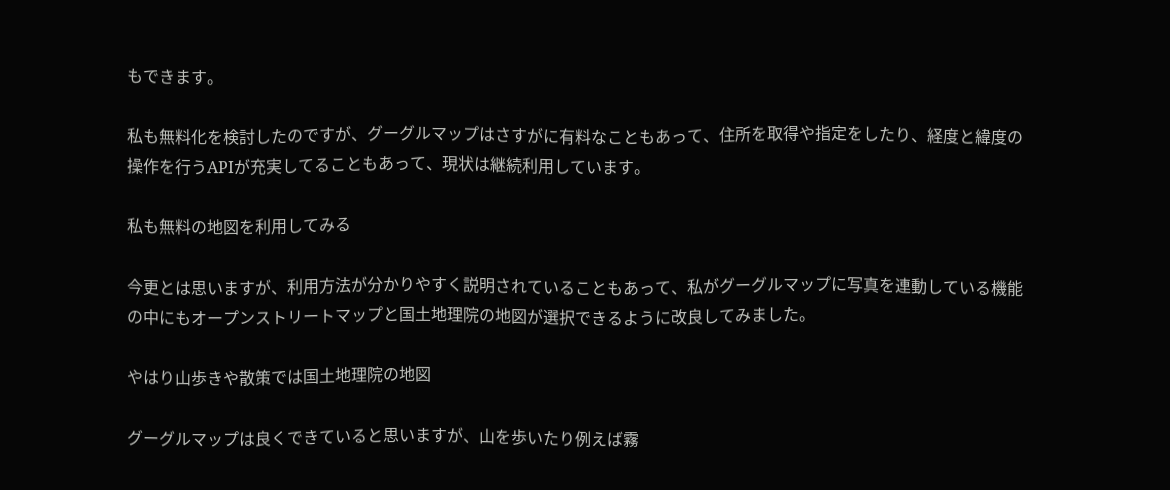もできます。

私も無料化を検討したのですが、グーグルマップはさすがに有料なこともあって、住所を取得や指定をしたり、経度と緯度の操作を行うAPIが充実してることもあって、現状は継続利用しています。

私も無料の地図を利用してみる

今更とは思いますが、利用方法が分かりやすく説明されていることもあって、私がグーグルマップに写真を連動している機能の中にもオープンストリートマップと国土地理院の地図が選択できるように改良してみました。

やはり山歩きや散策では国土地理院の地図

グーグルマップは良くできていると思いますが、山を歩いたり例えば霧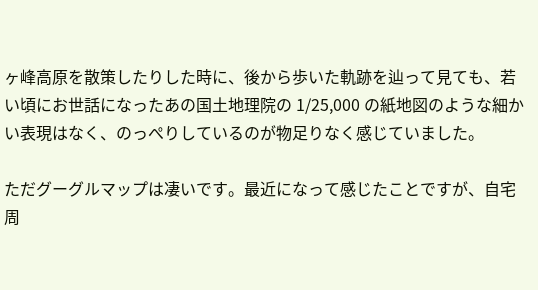ヶ峰高原を散策したりした時に、後から歩いた軌跡を辿って見ても、若い頃にお世話になったあの国土地理院の 1/25,000 の紙地図のような細かい表現はなく、のっぺりしているのが物足りなく感じていました。

ただグーグルマップは凄いです。最近になって感じたことですが、自宅周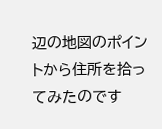辺の地図のポイントから住所を拾ってみたのです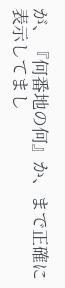が、『何番地の何』か、まで正確に表示してまし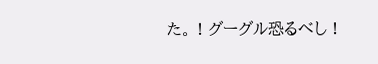た。 ! グーグル恐るべし !